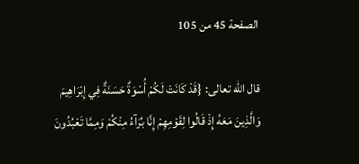الصفحة 45 من 105

قال الله تعالى: {قَدْ كَانَتْ لَكُمْ أُسْوَةٌ حَسَنَةٌ فِي إِبْرَاهِيمَ وَالَّذِينَ مَعَهُ إِذْ قَالُوا لِقَوْمِهِمْ إِنَّا بُرَآءُ مِنْكُمْ وَمِمَّا تَعْبُدُونَ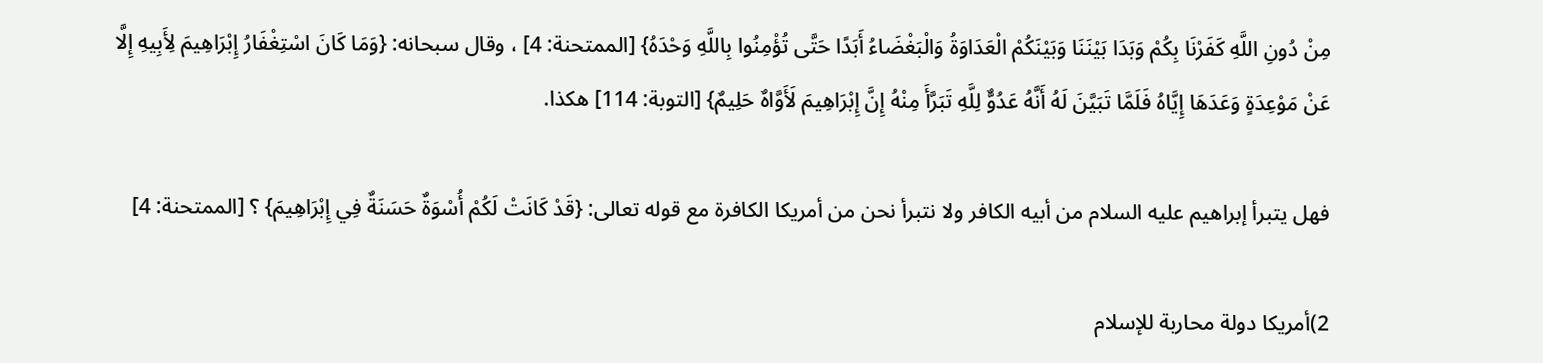مِنْ دُونِ اللَّهِ كَفَرْنَا بِكُمْ وَبَدَا بَيْنَنَا وَبَيْنَكُمْ الْعَدَاوَةُ وَالْبَغْضَاءُ أَبَدًا حَتَّى تُؤْمِنُوا بِاللَّهِ وَحْدَهُ} [الممتحنة: 4] ، وقال سبحانه: {وَمَا كَانَ اسْتِغْفَارُ إِبْرَاهِيمَ لِأَبِيهِ إِلَّا عَنْ مَوْعِدَةٍ وَعَدَهَا إِيَّاهُ فَلَمَّا تَبَيَّنَ لَهُ أَنَّهُ عَدُوٌّ لِلَّهِ تَبَرَّأَ مِنْهُ إِنَّ إِبْرَاهِيمَ لَأَوَّاهٌ حَلِيمٌ} [التوبة: 114] هكذا.

فهل يتبرأ إبراهيم عليه السلام من أبيه الكافر ولا نتبرأ نحن من أمريكا الكافرة مع قوله تعالى: {قَدْ كَانَتْ لَكُمْ أُسْوَةٌ حَسَنَةٌ فِي إِبْرَاهِيمَ} ؟ [الممتحنة: 4]

2)أمريكا دولة محاربة للإسلام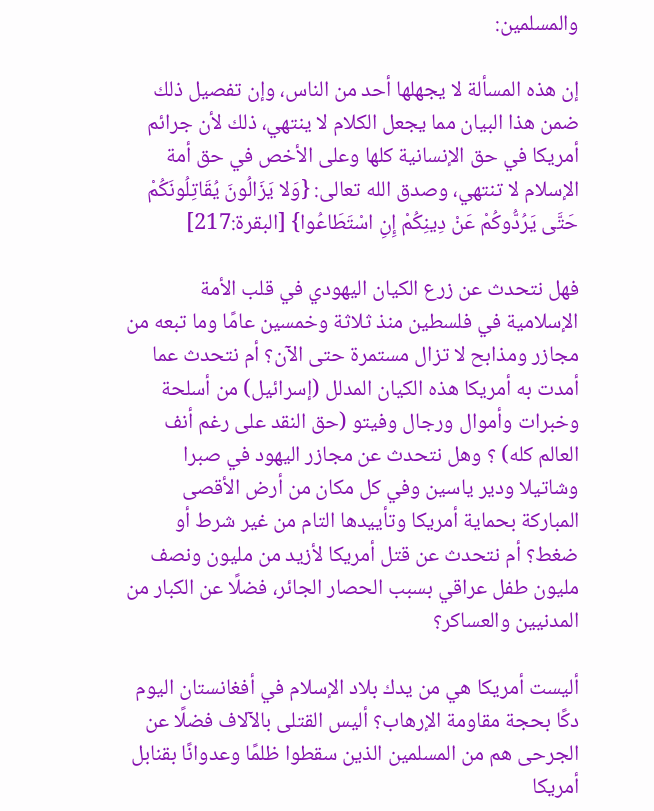والمسلمين:

إن هذه المسألة لا يجهلها أحد من الناس، وإن تفصيل ذلك ضمن هذا البيان مما يجعل الكلام لا ينتهي، ذلك لأن جرائم أمريكا في حق الإنسانية كلها وعلى الأخص في حق أمة الإسلام لا تنتهي، وصدق الله تعالى: {وَلا يَزَالُونَ يُقَاتِلُونَكُمْ حَتَّى يَرُدُّوكُمْ عَنْ دِينِكُمْ إِنِ اسْتَطَاعُوا} [البقرة:217]

فهل نتحدث عن زرع الكيان اليهودي في قلب الأمة الإسلامية في فلسطين منذ ثلاثة وخمسين عامًا وما تبعه من مجازر ومذابح لا تزال مستمرة حتى الآن؟ أم نتحدث عما أمدت به أمريكا هذه الكيان المدلل (إسرائيل) من أسلحة وخبرات وأموال ورجال وفيتو (حق النقد على رغم أنف العالم كله) ؟ وهل نتحدث عن مجازر اليهود في صبرا وشاتيلا ودير ياسين وفي كل مكان من أرض الأقصى المباركة بحماية أمريكا وتأييدها التام من غير شرط أو ضغط؟ أم نتحدث عن قتل أمريكا لأزيد من مليون ونصف مليون طفل عراقي بسبب الحصار الجائر، فضلًا عن الكبار من المدنيين والعساكر؟

أليست أمريكا هي من يدك بلاد الإسلام في أفغانستان اليوم دكًا بحجة مقاومة الإرهاب؟ أليس القتلى بالآلاف فضلًا عن الجرحى هم من المسلمين الذين سقطوا ظلمًا وعدوانًا بقنابل أمريكا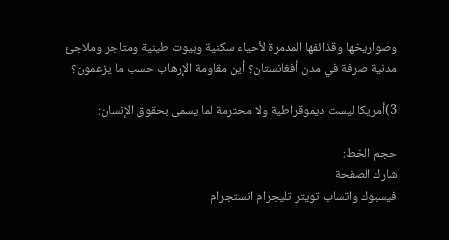وصواريخها وقذائفها المدمرة لأحياء سكنية وبيوت طينية ومتاجر وملاجئ مدنية صرفة في مدن أفغانستان؟ أين مقاومة الإرهاب حسب ما يزعمون؟

3)أمريكا ليست ديموقراطية ولا محترمة لما يسمى بحقوق الإنسان:

حجم الخط:
شارك الصفحة
فيسبوك واتساب تويتر تليجرام انستجرام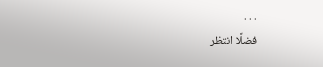. . .
فضلًا انتظر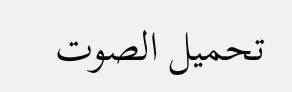تحميل الصوت